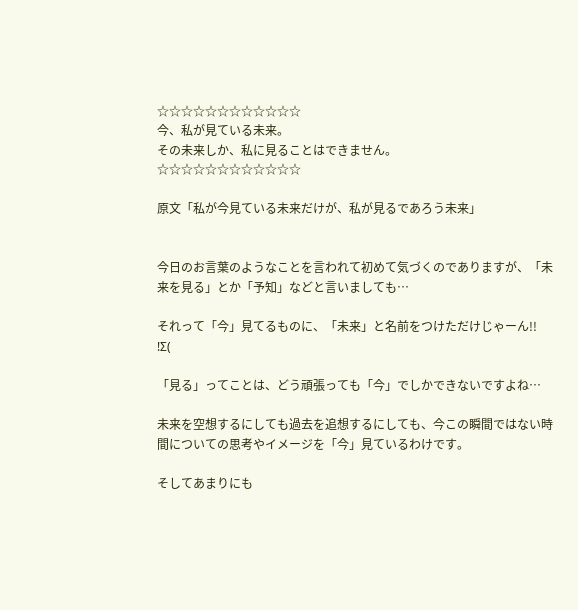☆☆☆☆☆☆☆☆☆☆☆☆
今、私が見ている未来。
その未来しか、私に見ることはできません。
☆☆☆☆☆☆☆☆☆☆☆☆

原文「私が今見ている未来だけが、私が見るであろう未来」


今日のお言葉のようなことを言われて初めて気づくのでありますが、「未来を見る」とか「予知」などと言いましても…

それって「今」見てるものに、「未来」と名前をつけただけじゃーん!!
!Σ(

「見る」ってことは、どう頑張っても「今」でしかできないですよね…

未来を空想するにしても過去を追想するにしても、今この瞬間ではない時間についての思考やイメージを「今」見ているわけです。

そしてあまりにも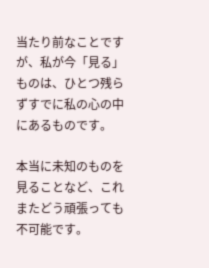当たり前なことですが、私が今「見る」ものは、ひとつ残らずすでに私の心の中にあるものです。

本当に未知のものを見ることなど、これまたどう頑張っても不可能です。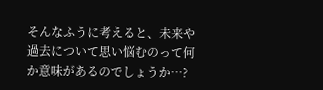そんなふうに考えると、未来や過去について思い悩むのって何か意味があるのでしょうか…?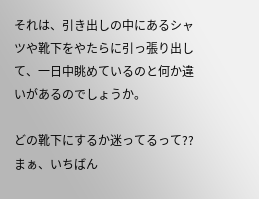それは、引き出しの中にあるシャツや靴下をやたらに引っ張り出して、一日中眺めているのと何か違いがあるのでしょうか。

どの靴下にするか迷ってるって??
まぁ、いちばん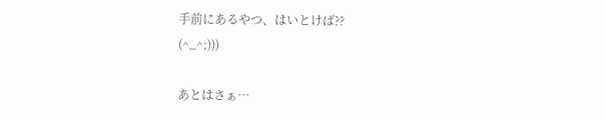手前にあるやつ、はいとけば??
(^_^;)))

あとはさぁ…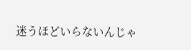迷うほどいらないんじゃ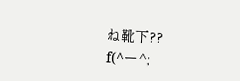ね靴下??
f(^ー^;